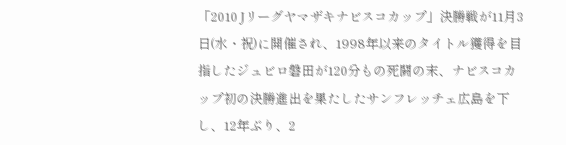「2010 Jリーグヤマザキナビスコカップ」決勝戦が11月3日(水・祝)に開催され、1998年以来のタイトル獲得を目指したジュビロ磐田が120分もの死闘の末、ナビスコカップ初の決勝進出を果たしたサンフレッチェ広島を下し、12年ぶり、2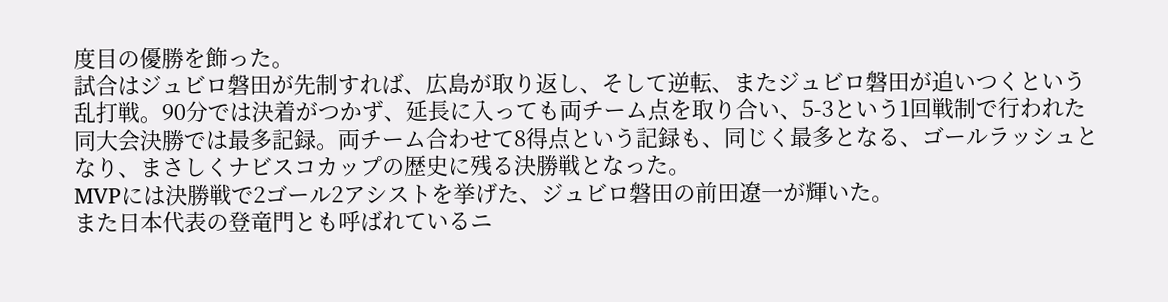度目の優勝を飾った。
試合はジュビロ磐田が先制すれば、広島が取り返し、そして逆転、またジュビロ磐田が追いつくという乱打戦。90分では決着がつかず、延長に入っても両チーム点を取り合い、5-3という1回戦制で行われた同大会決勝では最多記録。両チーム合わせて8得点という記録も、同じく最多となる、ゴールラッシュとなり、まさしくナビスコカップの歴史に残る決勝戦となった。
MVPには決勝戦で2ゴール2アシストを挙げた、ジュビロ磐田の前田遼一が輝いた。
また日本代表の登竜門とも呼ばれているニ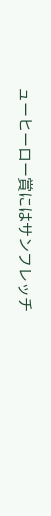ューヒーロー賞にはサンフレッチ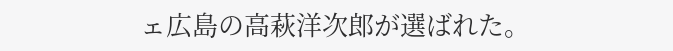ェ広島の高萩洋次郎が選ばれた。